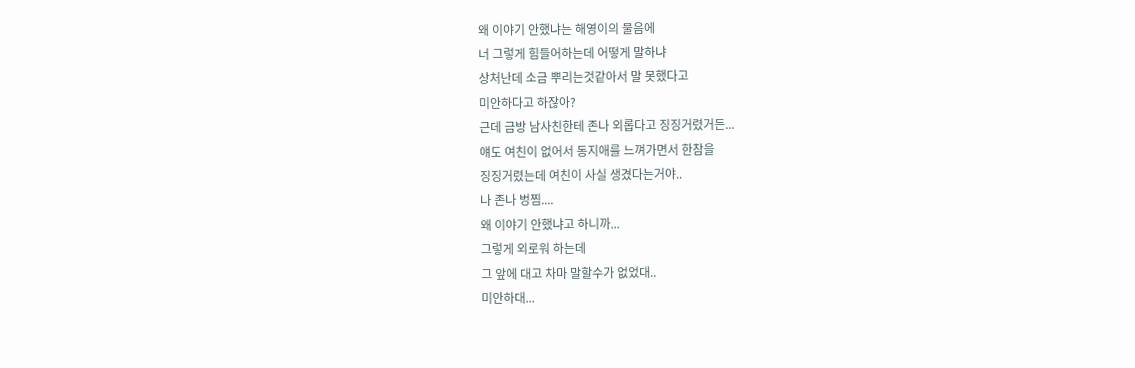왜 이야기 안했냐는 해영이의 물음에
너 그렇게 힘들어하는데 어떻게 말하냐
상처난데 소금 뿌리는것같아서 말 못했다고
미안하다고 하잖아?
근데 금방 남사친한테 존나 외롭다고 징징거렸거든...
얘도 여친이 없어서 동지애를 느껴가면서 한참을
징징거렸는데 여친이 사실 생겼다는거야..
나 존나 벙찜....
왜 이야기 안했냐고 하니까...
그렇게 외로워 하는데
그 앞에 대고 차마 말할수가 없었대..
미안하대...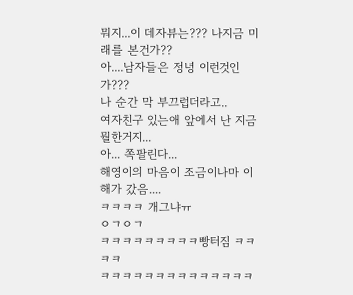뭐지...이 데자뷰는??? 나지금 미래를 본건가??
아....남자들은 정녕 이런것인가???
나 순간 막 부끄럽더라고..
여자친구 있는애 앞에서 난 지금 뭘한거지...
아... 쪽팔린다...
해영이의 마음이 조금이나마 이해가 갔음....
ㅋㅋㅋㅋ 개그냐ㅠ
ㅇㄱㅇㄱ
ㅋㅋㅋㅋㅋㅋㅋㅋㅋ빵터짐 ㅋㅋㅋㅋ
ㅋㅋㅋㅋㅋㅋㅋㅋㅋㅋㅋㅋㅋㅋ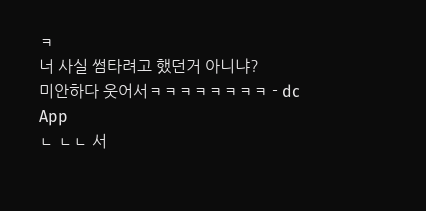ㅋ
너 사실 썸타려고 했던거 아니냐?
미안하다 웃어서ㅋㅋㅋㅋㅋㅋㅋㅋ - dc App
ㄴ ㄴㄴ 서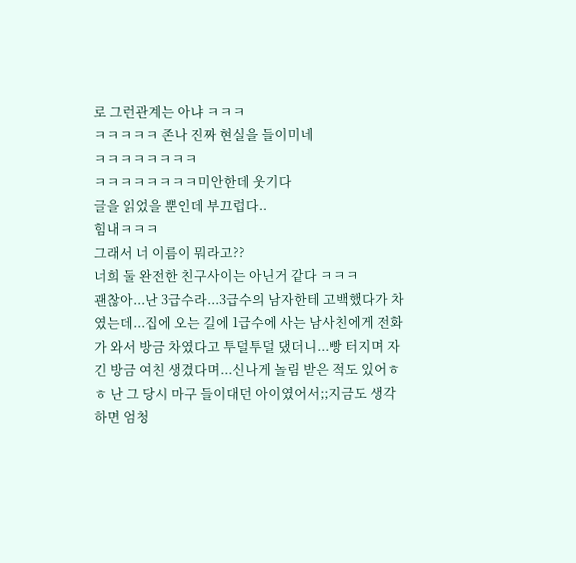로 그런관계는 아냐 ㅋㅋㅋ
ㅋㅋㅋㅋㅋ 존나 진짜 현실을 들이미네
ㅋㅋㅋㅋㅋㅋㅋㅋ
ㅋㅋㅋㅋㅋㅋㅋㅋ미안한데 웃기다
글을 읽었을 뿐인데 부끄럽다..
힘내ㅋㅋㅋ
그래서 너 이름이 뭐라고??
너희 둘 완전한 친구사이는 아닌거 같다 ㅋㅋㅋ
괜찮아...난 3급수라...3급수의 남자한테 고백했다가 차였는데...집에 오는 길에 1급수에 사는 남사친에게 전화가 와서 방금 차였다고 투덜투덜 댔더니...빵 터지며 자긴 방금 여친 생겼다며...신나게 놀림 받은 적도 있어ㅎㅎ 난 그 당시 마구 들이대던 아이였어서;;지금도 생각하면 엄청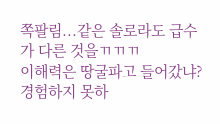쪽팔림...같은 솔로라도 급수가 다른 것을ㄲㄲㄲ
이해력은 땅굴파고 들어갔냐? 경험하지 못하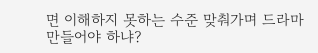면 이해하지 못하는 수준 맞춰가며 드라마 만들어야 하냐?